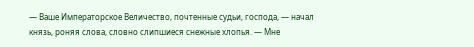— Ваше Императорское Величество, почтенные судьи, господа, — начал князь, роняя слова, словно слипшиеся снежные хлопья. — Мне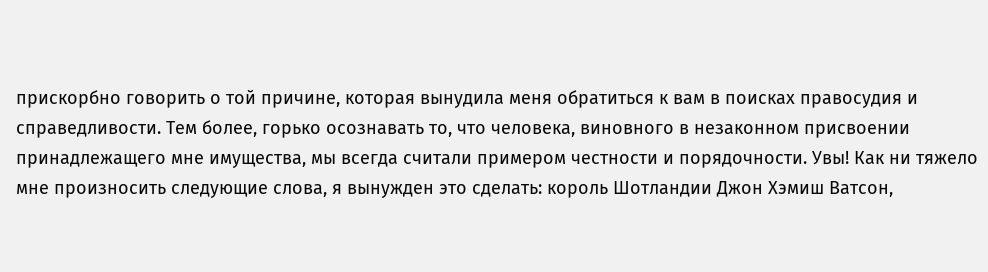прискорбно говорить о той причине, которая вынудила меня обратиться к вам в поисках правосудия и справедливости. Тем более, горько осознавать то, что человека, виновного в незаконном присвоении принадлежащего мне имущества, мы всегда считали примером честности и порядочности. Увы! Как ни тяжело мне произносить следующие слова, я вынужден это сделать: король Шотландии Джон Хэмиш Ватсон,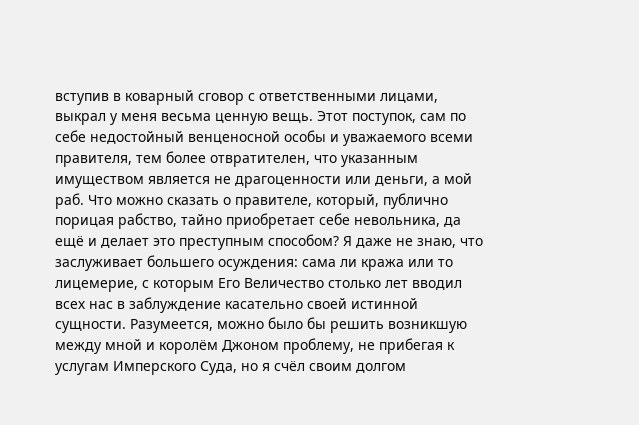вступив в коварный сговор с ответственными лицами, выкрал у меня весьма ценную вещь. Этот поступок, сам по себе недостойный венценосной особы и уважаемого всеми правителя, тем более отвратителен, что указанным имуществом является не драгоценности или деньги, а мой раб. Что можно сказать о правителе, который, публично порицая рабство, тайно приобретает себе невольника, да ещё и делает это преступным способом? Я даже не знаю, что заслуживает большего осуждения: сама ли кража или то лицемерие, с которым Его Величество столько лет вводил всех нас в заблуждение касательно своей истинной сущности. Разумеется, можно было бы решить возникшую между мной и королём Джоном проблему, не прибегая к услугам Имперского Суда, но я счёл своим долгом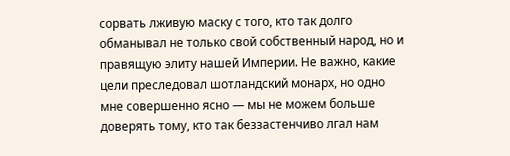сорвать лживую маску с того, кто так долго обманывал не только свой собственный народ, но и правящую элиту нашей Империи. Не важно, какие цели преследовал шотландский монарх, но одно мне совершенно ясно — мы не можем больше доверять тому, кто так беззастенчиво лгал нам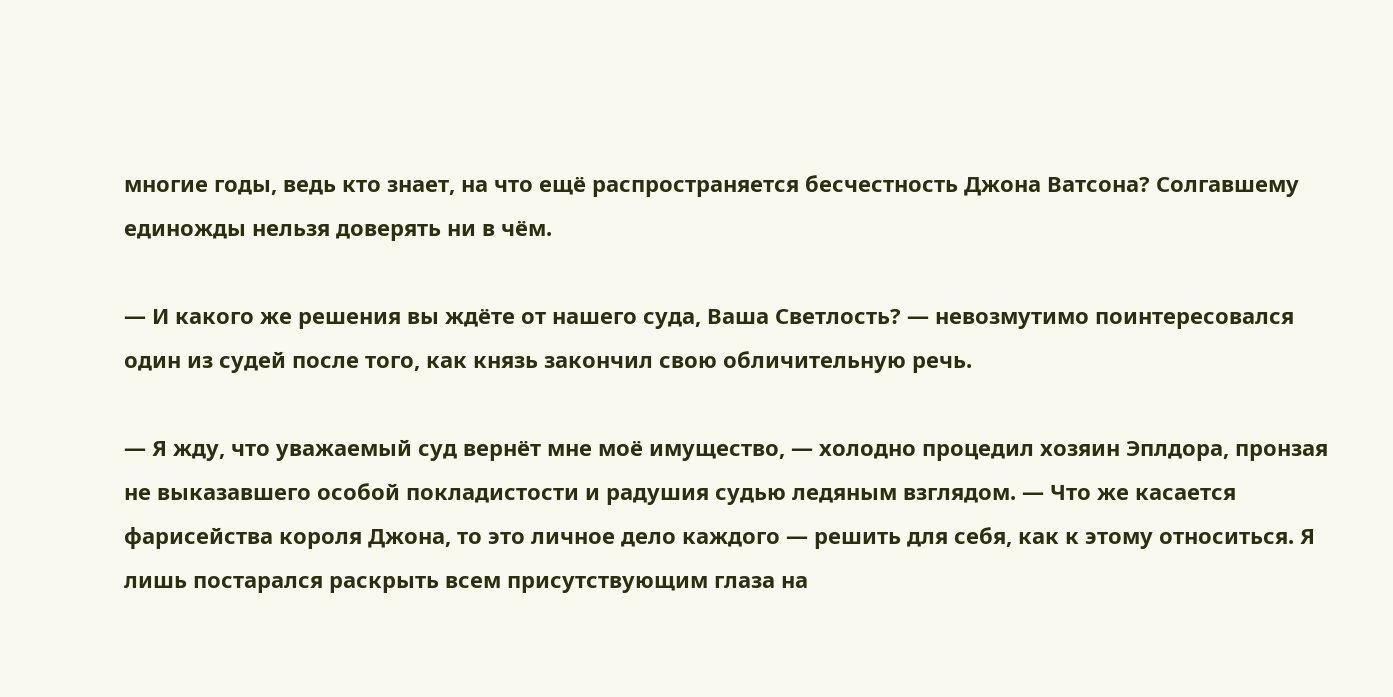многие годы, ведь кто знает, на что ещё распространяется бесчестность Джона Ватсона? Солгавшему единожды нельзя доверять ни в чём.

— И какого же решения вы ждёте от нашего суда, Ваша Светлость? — невозмутимо поинтересовался один из судей после того, как князь закончил свою обличительную речь.

— Я жду, что уважаемый суд вернёт мне моё имущество, — холодно процедил хозяин Эплдора, пронзая не выказавшего особой покладистости и радушия судью ледяным взглядом. — Что же касается фарисейства короля Джона, то это личное дело каждого — решить для себя, как к этому относиться. Я лишь постарался раскрыть всем присутствующим глаза на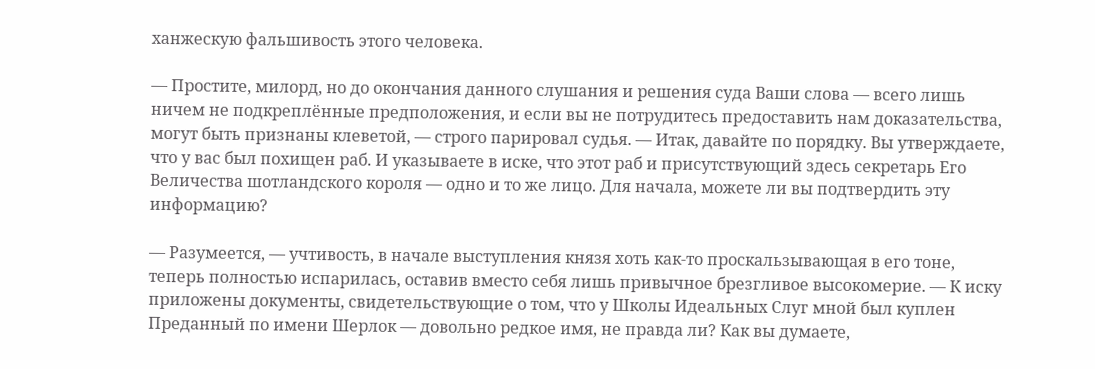ханжескую фальшивость этого человека.

— Простите, милорд, но до окончания данного слушания и решения суда Ваши слова — всего лишь ничем не подкреплённые предположения, и если вы не потрудитесь предоставить нам доказательства, могут быть признаны клеветой, — строго парировал судья. — Итак, давайте по порядку. Вы утверждаете, что у вас был похищен раб. И указываете в иске, что этот раб и присутствующий здесь секретарь Его Величества шотландского короля — одно и то же лицо. Для начала, можете ли вы подтвердить эту информацию?

— Разумеется, — учтивость, в начале выступления князя хоть как-то проскальзывающая в его тоне, теперь полностью испарилась, оставив вместо себя лишь привычное брезгливое высокомерие. — К иску приложены документы, свидетельствующие о том, что у Школы Идеальных Слуг мной был куплен Преданный по имени Шерлок — довольно редкое имя, не правда ли? Как вы думаете,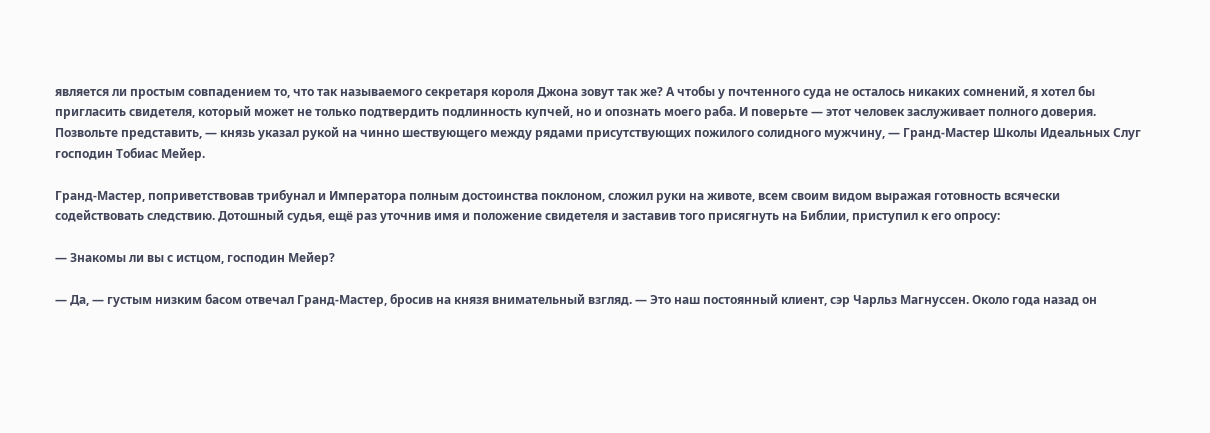является ли простым совпадением то, что так называемого секретаря короля Джона зовут так же? А чтобы у почтенного суда не осталось никаких сомнений, я хотел бы пригласить свидетеля, который может не только подтвердить подлинность купчей, но и опознать моего раба. И поверьте — этот человек заслуживает полного доверия. Позвольте представить, — князь указал рукой на чинно шествующего между рядами присутствующих пожилого солидного мужчину, — Гранд-Мастер Школы Идеальных Слуг господин Тобиас Мейер.

Гранд-Мастер, поприветствовав трибунал и Императора полным достоинства поклоном, сложил руки на животе, всем своим видом выражая готовность всячески содействовать следствию. Дотошный судья, ещё раз уточнив имя и положение свидетеля и заставив того присягнуть на Библии, приступил к его опросу:

— Знакомы ли вы с истцом, господин Мейер?

— Да, — густым низким басом отвечал Гранд-Мастер, бросив на князя внимательный взгляд. — Это наш постоянный клиент, сэр Чарльз Магнуссен. Около года назад он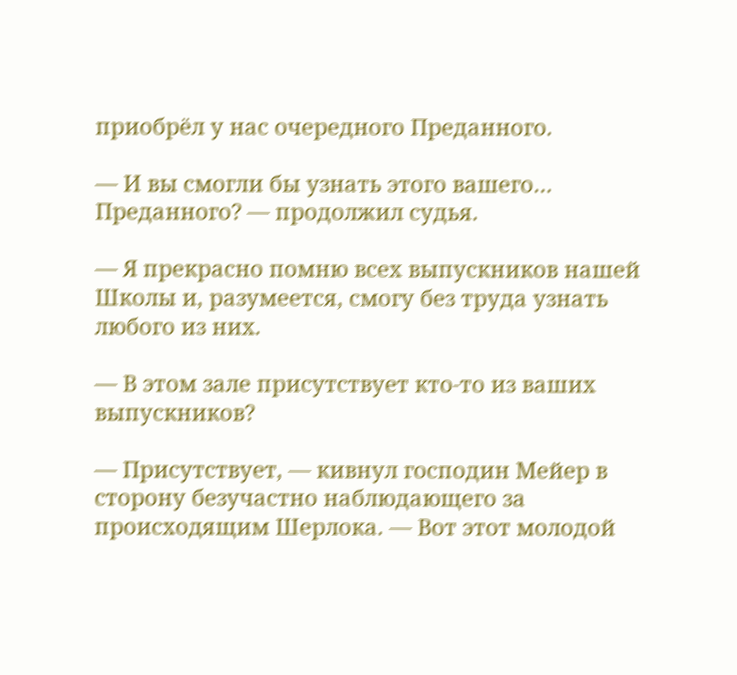приобрёл у нас очередного Преданного.

— И вы смогли бы узнать этого вашего… Преданного? — продолжил судья.

— Я прекрасно помню всех выпускников нашей Школы и, разумеется, смогу без труда узнать любого из них.

— В этом зале присутствует кто-то из ваших выпускников?

— Присутствует, — кивнул господин Мейер в сторону безучастно наблюдающего за происходящим Шерлока. — Вот этот молодой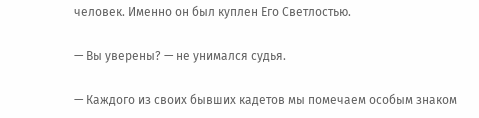человек. Именно он был куплен Его Светлостью.

— Вы уверены? — не унимался судья.

— Каждого из своих бывших кадетов мы помечаем особым знаком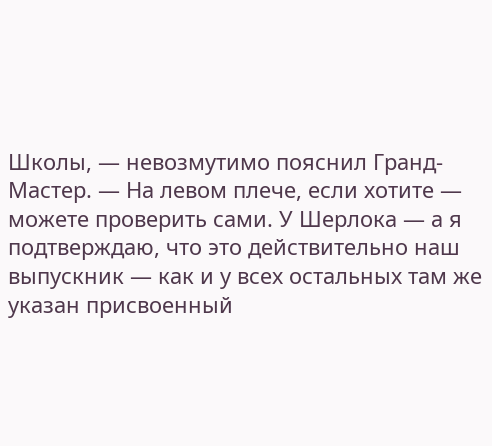Школы, — невозмутимо пояснил Гранд-Мастер. — На левом плече, если хотите — можете проверить сами. У Шерлока — а я подтверждаю, что это действительно наш выпускник — как и у всех остальных там же указан присвоенный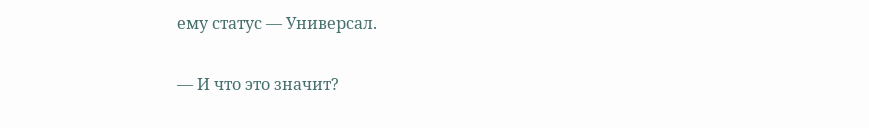ему статус — Универсал.

— И что это значит?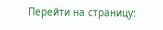Перейти на страницу: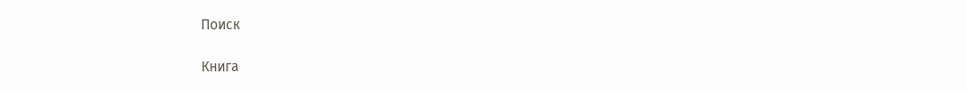Поиск

Книга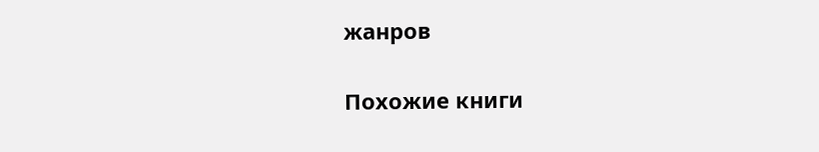жанров

Похожие книги